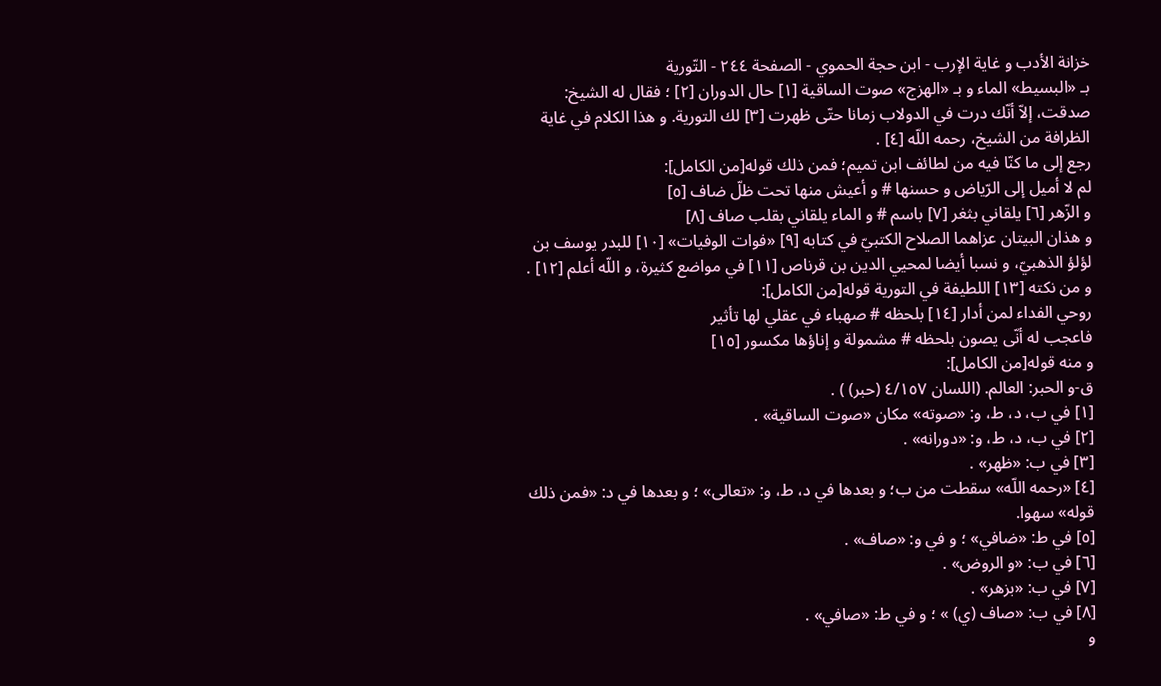خزانة الأدب و غاية الإرب - ابن حجة الحموي - الصفحة ٢٤٤ - التّورية
بـ «البسيط» الماء و بـ «الهزج» صوت الساقية [١] حال الدوران [٢] ؛ فقال له الشيخ:
صدقت، إلاّ أنّك درت في الدولاب زمانا حتّى ظهرت [٣] لك التورية. و هذا الكلام في غاية الظرافة من الشيخ، رحمه اللّه [٤] .
رجع إلى ما كنّا فيه من لطائف ابن تميم؛ فمن ذلك قوله[من الكامل]:
لم لا أميل إلى الرّياض و حسنها # و أعيش منها تحت ظلّ ضاف [٥]
و الزّهر [٦] يلقاني بثغر [٧] باسم # و الماء يلقاني بقلب صاف [٨]
و هذان البيتان عزاهما الصلاح الكتبيّ في كتابه [٩] «فوات الوفيات» [١٠] للبدر يوسف بن لؤلؤ الذهبيّ، و نسبا أيضا لمحيي الدين بن قرناص [١١] في مواضع كثيرة، و اللّه أعلم [١٢] .
و من نكته [١٣] اللطيفة في التورية قوله[من الكامل]:
روحي الفداء لمن أدار [١٤] بلحظه # صهباء في عقلي لها تأثير
فاعجب له أنّى يصون بلحظه # مشمولة و إناؤها مكسور [١٥]
و منه قوله[من الكامل]:
ق-و الحبر: العالم. (اللسان ٤/١٥٧ (حبر) ) .
[١] في ب، د، ط، و: «صوته» مكان «صوت الساقية» .
[٢] في ب، د، ط، و: «دورانه» .
[٣] في ب: «ظهر» .
[٤] «رحمه اللّه» سقطت من ب؛ و بعدها في د، ط، و: «تعالى» ؛ و بعدها في د: «فمن ذلك قوله» سهوا.
[٥] في ط: «ضافي» ؛ و في و: «صاف» .
[٦] في ب: «و الروض» .
[٧] في ب: «بزهر» .
[٨] في ب: «صاف (ي) » ؛ و في ط: «صافي» .
و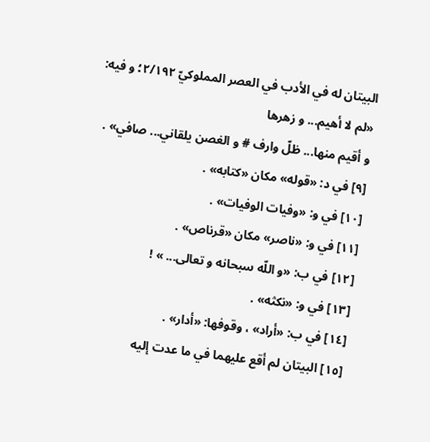البيتان له في الأدب في العصر المملوكيّ ٢/١٩٢؛ و فيه: «لم لا أهيم... و زهرها
و أقيم منها... ظلّ وارف # و الغصن يلقاني... صافي» .
[٩] في د: «قوله» مكان «كتابه» .
[١٠] في و: «وفيات الوفيات» .
[١١] في و: «ناصر» مكان «قرناص» .
[١٢] في ب: «و اللّه سبحانه و تعالى... » !
[١٣] في و: «نكثه» .
[١٤] في ب: «أراد» ، وقوفها: «أدار» .
[١٥] البيتان لم أقع عليهما في ما عدت إليه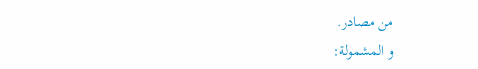من مصادر.
و المشمولة: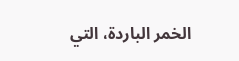الخمر الباردة، التي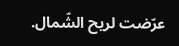عرّضت لريح الشّمال.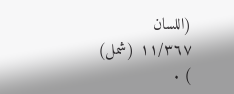(اللسان ١١/٣٦٧ (شمل) ) .